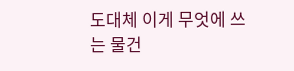도대체 이게 무엇에 쓰는 물건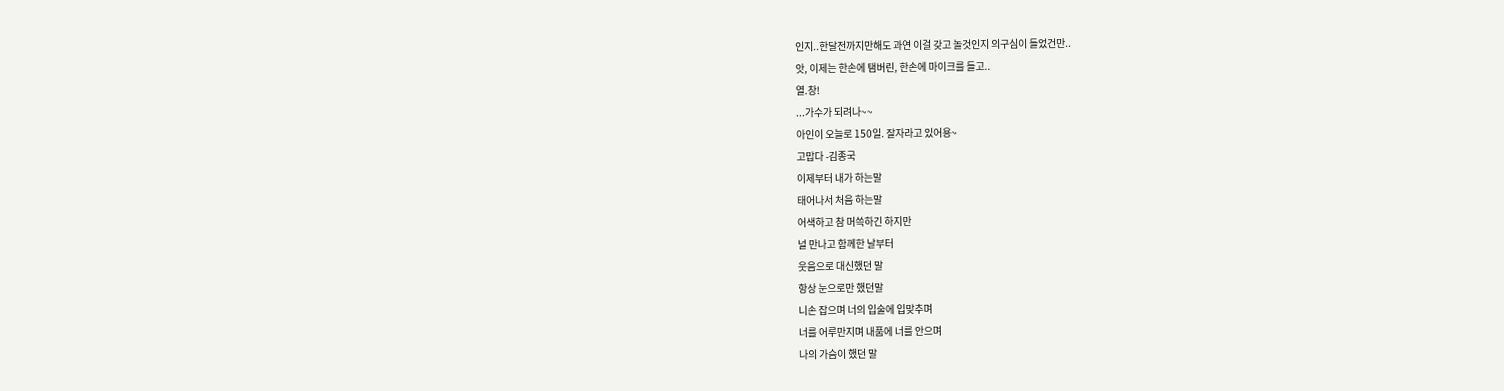인지..한달전까지만해도 과연 이걸 갖고 놀것인지 의구심이 들었건만..
앗, 이제는 한손에 탬버린, 한손에 마이크를 들고..
열.창!
...가수가 되려나~~
아인이 오늘로 150일. 잘자라고 있어용~
고맙다 -김종국
이제부터 내가 하는말
태어나서 처음 하는말
어색하고 참 머쓱하긴 하지만
널 만나고 함께한 날부터
웃음으로 대신했던 말
항상 눈으로만 했던말
니손 잡으며 너의 입술에 입맞추며
너를 어루만지며 내품에 너를 안으며
나의 가슴이 했던 말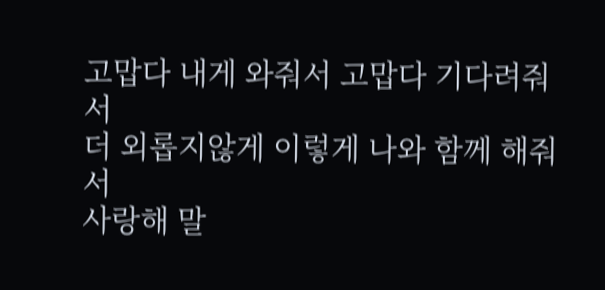고맙다 내게 와줘서 고맙다 기다려줘서
더 외롭지않게 이렇게 나와 함께 해줘서
사랑해 말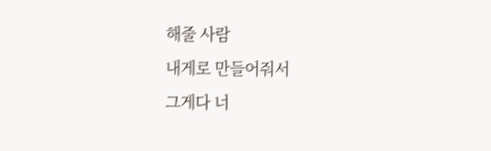해줄 사람
내게로 만들어줘서
그게다 너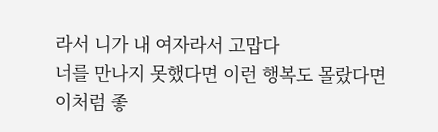라서 니가 내 여자라서 고맙다
너를 만나지 못했다면 이런 행복도 몰랐다면
이처럼 좋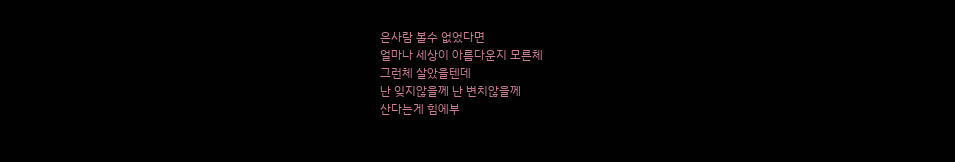은사람 볼수 없었다면
얼마나 세상이 아름다운지 모른체
그런체 살았을텐데
난 잊지않을께 난 변치않을께
산다는게 힘에부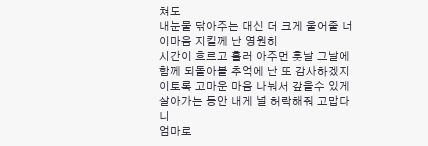쳐도
내눈물 닦아주는 대신 더 크게 울어줄 너
이마음 지킬께 난 영원히
시간이 흐르고 흘러 아주먼 훗날 그날에
함께 되돌아볼 추억에 난 또 감사하겠지
이토록 고마운 마음 나눠서 갚을수 있게
살아가는 동안 내게 널 허락해줘 고맙다
니
엄마로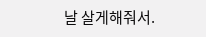날 살게해줘서.